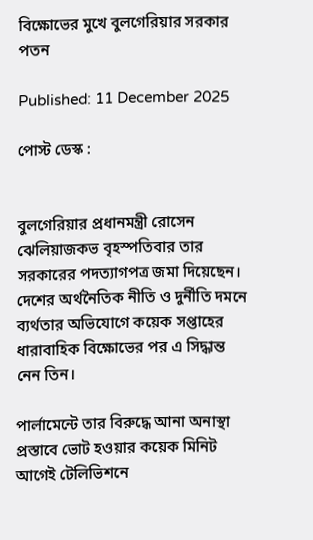বিক্ষোভের মুখে বুলগেরিয়ার সরকার পতন

Published: 11 December 2025

পোস্ট ডেস্ক :


বুলগেরিয়ার প্রধানমন্ত্রী রোসেন ঝেলিয়াজকভ বৃহস্পতিবার তার সরকারের পদত্যাগপত্র জমা দিয়েছেন। দেশের অর্থনৈতিক নীতি ও দুর্নীতি দমনে ব্যর্থতার অভিযোগে কয়েক সপ্তাহের ধারাবাহিক বিক্ষোভের পর এ সিদ্ধান্ত নেন তিন।

পার্লামেন্টে তার বিরুদ্ধে আনা অনাস্থা প্রস্তাবে ভোট হওয়ার কয়েক মিনিট আগেই টেলিভিশনে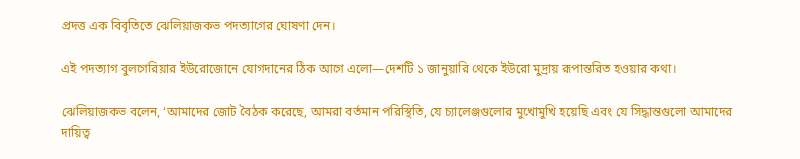প্রদত্ত এক বিবৃতিতে ঝেলিয়াজকভ পদত্যাগের ঘোষণা দেন।

এই পদত্যাগ বুলগেরিয়ার ইউরোজোনে যোগদানের ঠিক আগে এলো—দেশটি ১ জানুয়ারি থেকে ইউরো মুদ্রায় রূপান্তরিত হওয়ার কথা।

ঝেলিয়াজকভ বলেন, ‘আমাদের জোট বৈঠক করেছে, আমরা বর্তমান পরিস্থিতি, যে চ্যালেঞ্জগুলোর মুখোমুখি হয়েছি এবং যে সিদ্ধান্তগুলো আমাদের দায়িত্ব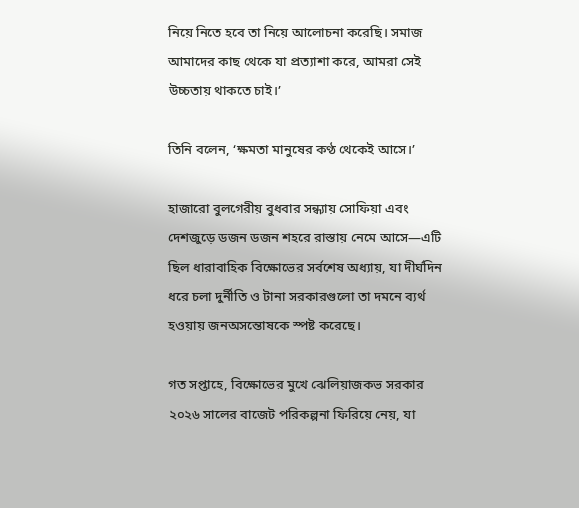নিয়ে নিতে হবে তা নিয়ে আলোচনা করেছি। সমাজ আমাদের কাছ থেকে যা প্রত্যাশা করে, আমরা সেই উচ্চতায় থাকতে চাই।’

তিনি বলেন, ‘ক্ষমতা মানুষের কণ্ঠ থেকেই আসে।’

হাজারো বুলগেরীয় বুধবার সন্ধ্যায় সোফিয়া এবং দেশজুড়ে ডজন ডজন শহরে রাস্তায় নেমে আসে—এটি ছিল ধারাবাহিক বিক্ষোভের সর্বশেষ অধ্যায়, যা দীর্ঘদিন ধরে চলা দুর্নীতি ও টানা সরকারগুলো তা দমনে ব্যর্থ হওয়ায় জনঅসন্তোষকে স্পষ্ট করেছে।

গত সপ্তাহে, বিক্ষোভের মুখে ঝেলিয়াজকভ সরকার ২০২৬ সালের বাজেট পরিকল্পনা ফিরিয়ে নেয়, যা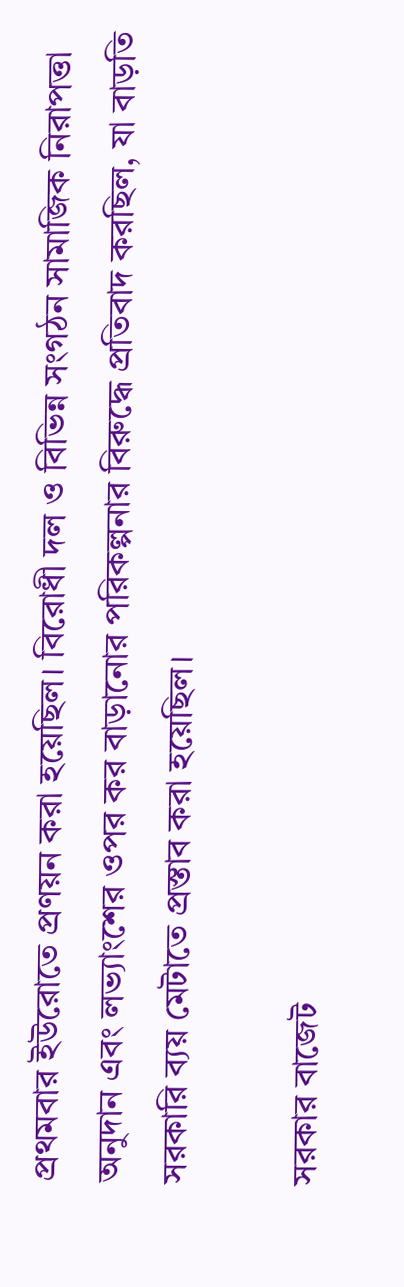প্রথমবার ইউরোতে প্রণয়ন করা হয়েছিল। বিরোধী দল ও বিভিন্ন সংগঠন সামাজিক নিরাপত্তা অনুদান এবং লভ্যাংশের ওপর কর বাড়ানোর পরিকল্পনার বিরুদ্ধে প্রতিবাদ করছিল, যা বাড়তি সরকারি ব্যয় মেটাতে প্রস্তাব করা হয়েছিল।

সরকার বাজেট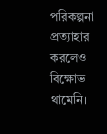পরিকল্পনা প্রত্যাহার করলেও বিক্ষোভ থামেনি।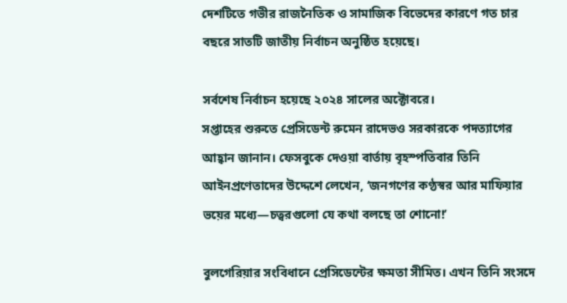দেশটিতে গভীর রাজনৈতিক ও সামাজিক বিভেদের কারণে গত চার বছরে সাতটি জাতীয় নির্বাচন অনুষ্ঠিত হয়েছে।

সর্বশেষ নির্বাচন হয়েছে ২০২৪ সালের অক্টোবরে।
সপ্তাহের শুরুতে প্রেসিডেন্ট রুমেন রাদেভও সরকারকে পদত্যাগের আহ্বান জানান। ফেসবুকে দেওয়া বার্তায় বৃহস্পতিবার তিনি আইনপ্রণেতাদের উদ্দেশে লেখেন, ‘জনগণের কণ্ঠস্বর আর মাফিয়ার ভয়ের মধ্যে—চত্বরগুলো যে কথা বলছে তা শোনো!’

বুলগেরিয়ার সংবিধানে প্রেসিডেন্টের ক্ষমতা সীমিত। এখন তিনি সংসদে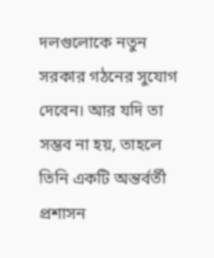দলগুলোকে নতুন সরকার গঠনের সুযোগ দেবেন। আর যদি তা সম্ভব না হয়, তাহলে তিনি একটি অন্তর্বর্তী প্রশাসন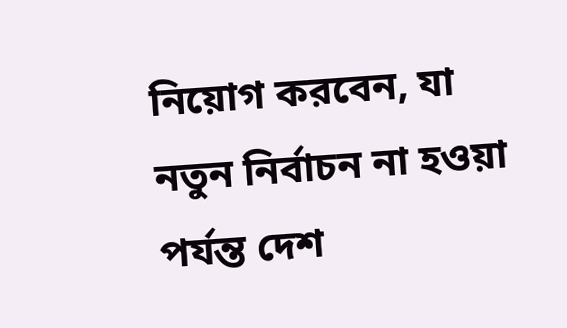নিয়োগ করবেন, যা নতুন নির্বাচন না হওয়া পর্যন্ত দেশ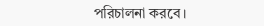পরিচালনা করবে।